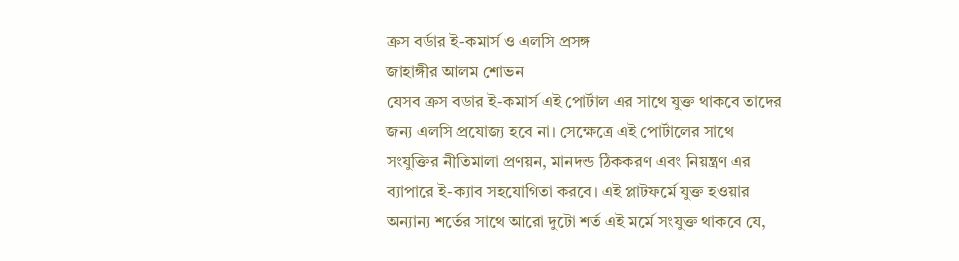ক্রস বর্ডার ই-কমার্স ও এলসি প্রসঙ্গ
জাহাঙ্গীর আলম শোভন
যেসব ক্রস বডার ই-কমার্স এই পোর্টাল এর সাথে যুক্ত থাকবে তাদের জন্য এলসি প্রযোজ্য হবে না। সেক্ষেত্রে এই পোর্টালের সাথে সংযুক্তির নীতিমালা প্রণয়ন, মানদন্ড ঠিককরণ এবং নিয়ন্ত্রণ এর ব্যাপারে ই-ক্যাব সহযোগিতা করবে। এই প্লাটফর্মে যুক্ত হওয়ার অন্যান্য শর্তের সাথে আরো দুটো শর্ত এই মর্মে সংযুক্ত থাকবে যে,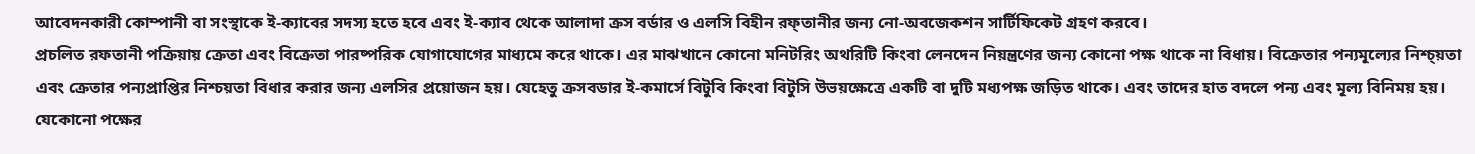আবেদনকারী কোম্পানী বা সংস্থাকে ই-ক্যাবের সদস্য হতে হবে এবং ই-ক্যাব থেকে আলাদা ক্রস বর্ডার ও এলসি বিহীন রফ্তানীর জন্য নো-অবজেকশন সার্টিফিকেট গ্রহণ করবে।
প্রচলিত রফতানী পক্রিয়ায় ক্রেতা এবং বিক্রেতা পারষ্পরিক যোগাযোগের মাধ্যমে করে থাকে। এর মাঝখানে কোনো মনিটরিং অথরিটি কিংবা লেনদেন নিয়ন্ত্রণের জন্য কোনো পক্ষ থাকে না বিধায়। বিক্রেতার পন্যমূল্যের নিশ্চ্য়তা এবং ক্রেতার পন্যপ্রাপ্তির নিশ্চয়তা বিধার করার জন্য এলসির প্রয়োজন হয়। যেহেতু ক্রসবডার ই-কমার্সে বিটুবি কিংবা বিটুসি উভয়ক্ষেত্রে একটি বা দুটি মধ্যপক্ষ জড়িত থাকে। এবং তাদের হাত বদলে পন্য এবং মূল্য বিনিময় হয়। যেকোনো পক্ষের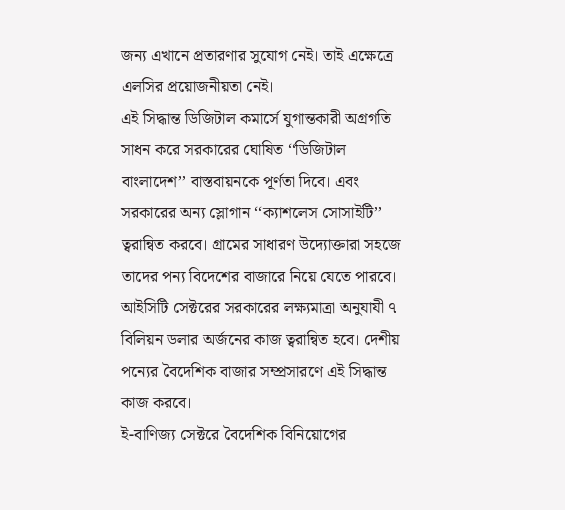জন্য এখানে প্রতারণার সুযোগ নেই। তাই এক্ষেত্রে এলসির প্রয়োজনীয়তা নেই।
এই সিদ্ধান্ত ডিজিটাল কমার্সে যুগান্তকারী অগ্রগতি সাধন করে সরকারের ঘোষিত ‘‘ডিজিটাল বাংলাদেশ’’ বাস্তবায়নকে পূর্ণতা দিবে। এবং সরকারের অন্য স্লোগান ‘‘ক্যাশলেস সোসাইটি’’ ত্বরান্বিত করবে। গ্রামের সাধারণ উদ্যোক্তারা সহজে তাদের পন্য বিদেশের বাজারে নিয়ে যেতে পারবে। আইসিটি সেক্টরের সরকারের লক্ষ্যমাত্রা অনুযাযী ৭ বিলিয়ন ডলার অর্জনের কাজ ত্বরান্বিত হবে। দেশীয় পন্যের বৈদেশিক বাজার সম্প্রসারণে এই সিদ্ধান্ত কাজ করবে।
ই-বাণিজ্য সেক্টরে বৈদেশিক বিনিয়োগের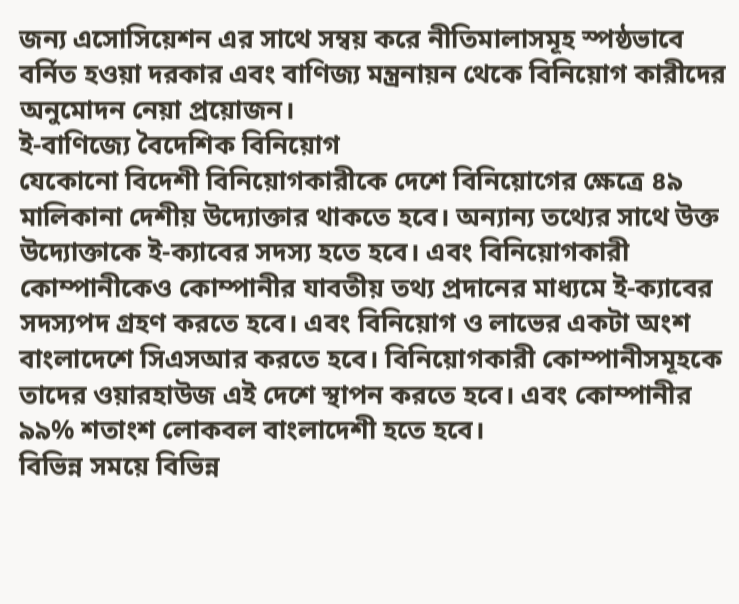জন্য এসোসিয়েশন এর সাথে সম্বয় করে নীতিমালাসমূহ স্পষ্ঠভাবে বর্নিত হওয়া দরকার এবং বাণিজ্য মন্ত্রনায়ন থেকে বিনিয়োগ কারীদের অনুমোদন নেয়া প্রয়োজন।
ই-বাণিজ্যে বৈদেশিক বিনিয়োগ
যেকোনো বিদেশী বিনিয়োগকারীকে দেশে বিনিয়োগের ক্ষেত্রে ৪৯ মালিকানা দেশীয় উদ্যোক্তার থাকতে হবে। অন্যান্য তথ্যের সাথে উক্ত উদ্যোক্তাকে ই-ক্যাবের সদস্য হতে হবে। এবং বিনিয়োগকারী কোম্পানীকেও কোম্পানীর যাবতীয় তথ্য প্রদানের মাধ্যমে ই-ক্যাবের সদস্যপদ গ্রহণ করতে হবে। এবং বিনিয়োগ ও লাভের একটা অংশ বাংলাদেশে সিএসআর করতে হবে। বিনিয়োগকারী কোম্পানীসমূহকে তাদের ওয়ারহাউজ এই দেশে স্থাপন করতে হবে। এবং কোম্পানীর ৯৯% শতাংশ লোকবল বাংলাদেশী হতে হবে।
বিভিন্ন সময়ে বিভিন্ন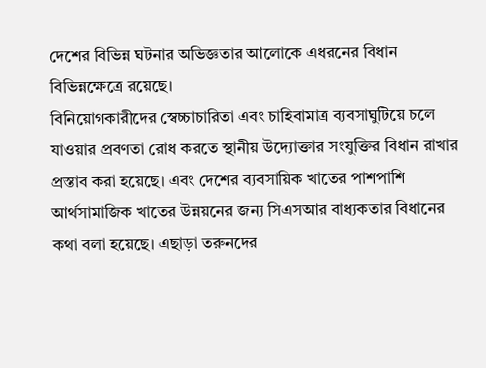দেশের বিভিন্ন ঘটনার অভিজ্ঞতার আলোকে এধরনের বিধান বিভিন্নক্ষেত্রে রয়েছে।
বিনিয়োগকারীদের স্বেচ্চাচারিতা এবং চাহিবামাত্র ব্যবসাঘুটিয়ে চলে যাওয়ার প্রবণতা রোধ করতে স্থানীয় উদ্যোক্তার সংযুক্তির বিধান রাখার প্রস্তাব করা হয়েছে। এবং দেশের ব্যবসায়িক খাতের পাশপাশি আর্থসামাজিক খাতের উন্নয়নের জন্য সিএসআর বাধ্যকতার বিধানের কথা বলা হয়েছে। এছাড়া তরুনদের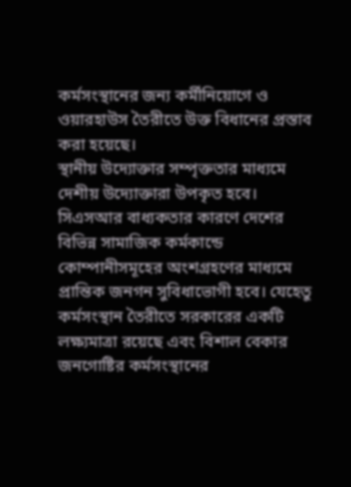কর্মসংস্থানের জন্য কর্মীনিয়োগে ও ওয়ারহাউস তৈরীতে উক্ত বিধানের প্রস্তাব করা হয়েছে।
স্থানীয় উদ্যোক্তার সম্পৃক্ততার মাধ্যমে দেশীয় উদ্যোক্তারা উপকৃত হবে। সিএসআর বাধ্যকতার কারণে দেশের বিভিন্ন সামাজিক কর্মকান্ডে কোম্পানীসমূহের অংশগ্রহণের মাধ্যমে প্রান্তিক জনগন সুবিধাভোগী হবে। যেহেতু কর্মসংস্থান তৈরীতে সরকারের একটি লক্ষ্যমাত্রা রয়েছে এবং বিশাল বেকার জনগোষ্টির কর্মসংস্থানের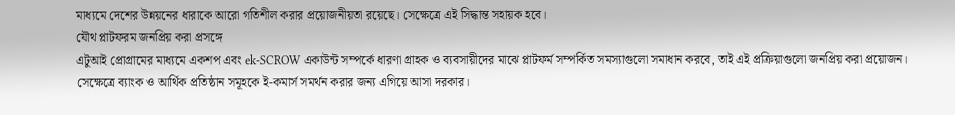মাধ্যমে দেশের উন্নয়নের ধারাকে আরো গতিশীল করার প্রয়োজনীয়তা রয়েছে। সেক্ষেত্রে এই সিদ্ধান্ত সহায়ক হবে।
যৌথ প্লাটফরম জনপ্রিয় করা প্রসঙ্গে
এটুআই প্রোগ্রামের মাধ্যমে একশপ এবং ek-SCROW একাউন্ট সম্পর্কে ধারণা গ্রাহক ও ব্যবসায়ীদের মাঝে প্লাটফর্ম সম্পর্কিত সমস্যাগুলো সমাধান করবে, তাই এই প্রক্রিয়াগুলো জনপ্রিয় করা প্রয়োজন। সেক্ষেত্রে ব্যাংক ও আর্থিক প্রতিষ্ঠান সমূহকে ই-কমার্স সমর্থন করার জন্য এগিয়ে আসা দরকার।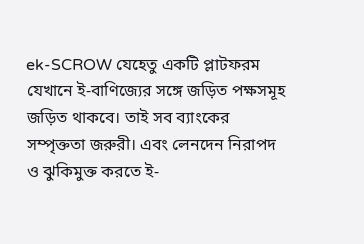ek-SCROW যেহেতু একটি প্লাটফরম যেখানে ই-বাণিজ্যের সঙ্গে জড়িত পক্ষসমূহ জড়িত থাকবে। তাই সব ব্যাংকের সম্পৃক্ততা জরুরী। এবং লেনদেন নিরাপদ ও ঝুকিমুক্ত করতে ই-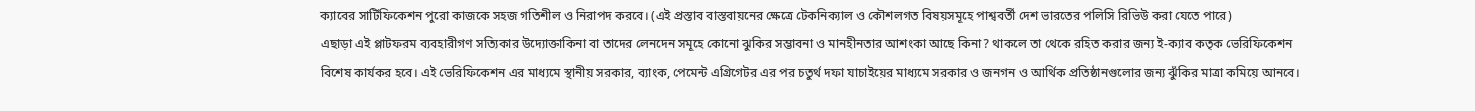ক্যাবের সার্টিফিকেশন পুরো কাজকে সহজ গতিশীল ও নিরাপদ করবে। (এই প্রস্তাব বাস্তবায়নের ক্ষেত্রে টেকনিক্যাল ও কৌশলগত বিষয়সমূহে পাশ্ববর্তী দেশ ভারতের পলিসি রিভিউ করা যেতে পারে)
এছাড়া এই প্লাটফরম ব্যবহারীগণ সত্যিকার উদ্যোক্তাকিনা বা তাদের লেনদেন সমূহে কোনো ঝুকির সম্ভাবনা ও মানহীনতার আশংকা আছে কিনা? থাকলে তা থেকে রহিত করার জন্য ই-ক্যাব কতৃক ভেরিফিকেশন বিশেষ কার্যকর হবে। এই ভেরিফিকেশন এর মাধ্যমে স্থানীয় সরকার, ব্যাংক, পেমেন্ট এগ্রিগেটর এর পর চতুর্থ দফা যাচাইয়ের মাধ্যমে সরকার ও জনগন ও আর্থিক প্রতিষ্ঠানগুলোর জন্য ঝুঁকির মাত্রা কমিয়ে আনবে।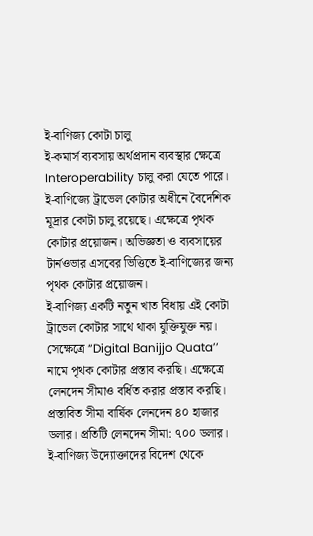ই-বাণিজ্য কোটা চালু
ই-কমার্স ব্যবসায় অর্থপ্রদান ব্যবস্থার ক্ষেত্রে Interoperability চালু করা যেতে পারে। ই-বাণিজ্যে ট্রাভেল কোটার অধীনে বৈদেশিক মূদ্রার কোটা চালু রয়েছে। এক্ষেত্রে পৃথক কোটার প্রয়োজন। অভিজ্ঞতা ও ব্যবসায়ের টার্নওভার এসবের ভিত্তিতে ই-বাণিজ্যের জন্য পৃথক কোটার প্রয়োজন।
ই-বাণিজ্য একটি নতুন খাত বিধায় এই কোটা ট্রাভেল কোটার সাথে থাকা যুক্তিযুক্ত নয়। সেক্ষেত্রে “Digital Banijjo Quata’’ নামে পৃথক কোটার প্রস্তাব করছি। এক্ষেত্রে লেনদেন সীমাও বর্ধিত করার প্রস্তাব করছি। প্রস্তাবিত সীমা বার্ষিক লেনদেন ৪০ হাজার ডলার। প্রতিটি লেনদেন সীমা: ৭০০ ডলার।
ই-বাণিজ্য উদ্যোক্তাদের বিদেশ থেকে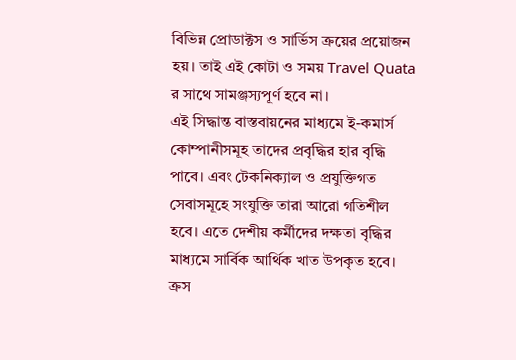বিভিন্ন প্রোডাক্টস ও সার্ভিস ক্রয়ের প্রয়োজন হয়। তাই এই কোটা ও সময় Travel Quata র সাথে সামঞ্জস্যপূর্ণ হবে না।
এই সিদ্ধান্ত বাস্তবায়নের মাধ্যমে ই-কমার্স কোম্পানীসমূহ তাদের প্রবৃদ্ধির হার বৃদ্ধি পাবে। এবং টেকনিক্যাল ও প্রযুক্তিগত সেবাসমূহে সংযুক্তি তারা আরো গতিশীল হবে। এতে দেশীয় কর্মীদের দক্ষতা বৃদ্ধির মাধ্যমে সার্বিক আর্থিক খাত উপকৃত হবে।
ক্রস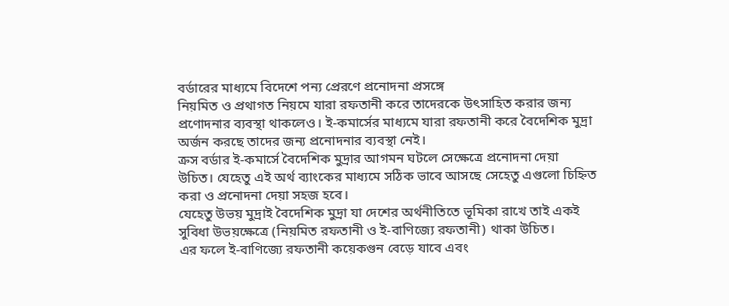বর্ডারের মাধ্যমে বিদেশে পন্য প্রেরণে প্রনোদনা প্রসঙ্গে
নিয়মিত ও প্রথাগত নিয়মে যারা রফতানী করে তাদেরকে উৎসাহিত করার জন্য প্রণোদনার ব্যবস্থা থাকলেও। ই-কমার্সের মাধ্যমে যারা রফতানী করে বৈদেশিক মুদ্রা অর্জন করছে তাদের জন্য প্রনোদনার ব্যবস্থা নেই।
ক্রস বর্ডার ই-কমার্সে বৈদেশিক মুদ্রার আগমন ঘটলে সেক্ষেত্রে প্রনোদনা দেয়া উচিত। যেহেতু এই অর্থ ব্যাংকের মাধ্যমে সঠিক ভাবে আসছে সেহেতু এগুলো চিহ্নিত করা ও প্রনোদনা দেয়া সহজ হবে।
যেহেতু উভয় মুদ্রাই বৈদেশিক মুদ্রা যা দেশের অর্থনীতিতে ভূমিকা রাখে তাই একই সুবিধা উভয়ক্ষেত্রে (নিয়মিত রফতানী ও ই-বাণিজ্যে রফতানী) থাকা উচিত।
এর ফলে ই-বাণিজ্যে রফতানী কয়েকগুন বেড়ে যাবে এবং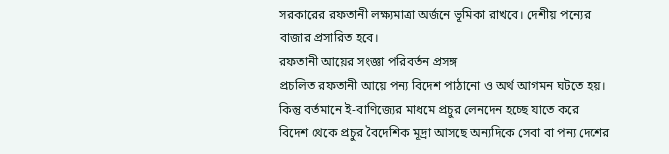সরকারের রফতানী লক্ষ্যমাত্রা অর্জনে ভূমিকা রাখবে। দেশীয় পন্যের বাজার প্রসারিত হবে।
রফতানী আয়ের সংজ্ঞা পরিবর্তন প্রসঙ্গ
প্রচলিত রফতানী আয়ে পন্য বিদেশ পাঠানো ও অর্থ আগমন ঘটতে হয়। কিন্তু বর্তমানে ই-বাণিজ্যের মাধমে প্রচুর লেনদেন হচ্ছে যাতে করে বিদেশ থেকে প্রচুর বৈদেশিক মূদ্রা আসছে অন্যদিকে সেবা বা পন্য দেশের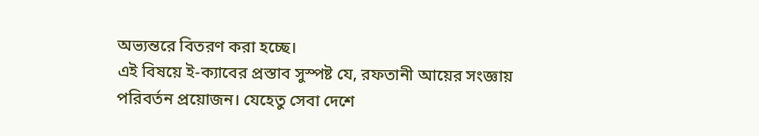অভ্যন্তরে বিতরণ করা হচ্ছে।
এই বিষয়ে ই-ক্যাবের প্রস্তাব সুস্পষ্ট যে, রফতানী আয়ের সংজ্ঞায় পরিবর্তন প্রয়োজন। যেহেতু সেবা দেশে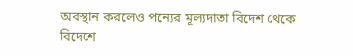অবস্থান করলেও পন্যের মূল্যদাতা বিদেশ থেকে বিদেশে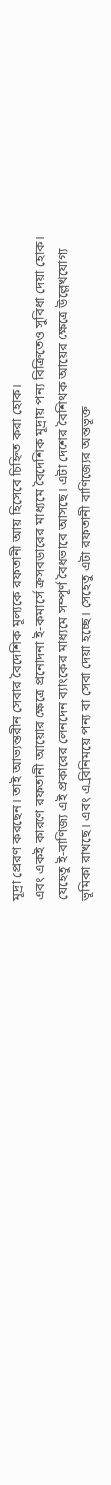মূদ্রা প্রেরণ করছেন। তাই আভ্যন্তরীন সেবার বৈদেশিক মূল্যকে রফতানী আয় হিসেবে চিহ্নিত করা হোক।
এবং একই কারণে রফতানী আয়োর ক্ষেত্রে প্রনোদনা ই-কমার্সে ক্রসবডারের মাধ্যমে বৈদেশিক মূদ্রায় পন্য বিক্রিতেও সুবিধা দেয়া হোক।
যেহেতু ই-বাণিজ্য এই প্রকারের লেনদেন ব্যাংকের মাধ্যমে সম্পূর্ণ বৈধভাবে আসছে। এটা দেশের বৈশিথক আয়ের ক্ষেত্রে উল্লেখযোগ্য ভূমিকা রাখছে। এবং এ্র বিনিময়ে পন্য বা সেবা দেয়া হচ্ছে। সেহেতু এটা রফতানী বাণিজ্যের অন্তভূক্ত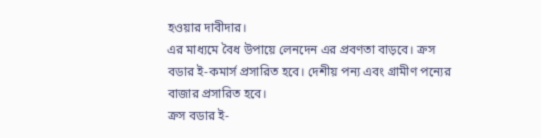হওয়ার দাবীদার।
এর মাধ্যমে বৈধ উপায়ে লেনদেন এর প্রবণতা বাড়বে। ক্রস বডার ই-কমার্স প্রসারিত হবে। দেশীয় পন্য এবং গ্রামীণ পন্যের বাজার প্রসারিত হবে।
ক্রস বডার ই-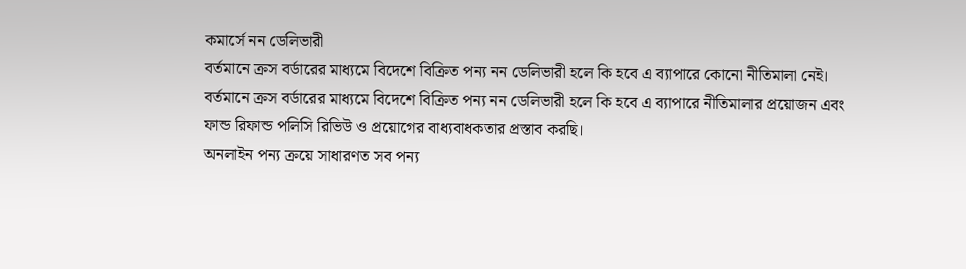কমার্সে নন ডেলিভারী
বর্তমানে ক্রস বর্ডারের মাধ্যমে বিদেশে বিক্রিত পন্য নন ডেলিভারী হলে কি হবে এ ব্যাপারে কোনো নীতিমালা নেই।
বর্তমানে ক্রস বর্ডারের মাধ্যমে বিদেশে বিক্রিত পন্য নন ডেলিভারী হলে কি হবে এ ব্যাপারে নীতিমালার প্রয়োজন এবং ফান্ড রিফান্ড পলিসি রিভিউ ও প্রয়োগের বাধ্যবাধকতার প্রস্তাব করছি।
অনলাইন পন্য ক্রয়ে সাধারণত সব পন্য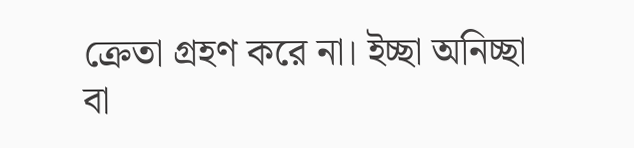ক্রেতা গ্রহণ করে না। ইচ্ছা অনিচ্ছা বা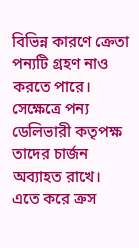বিভিন্ন কারণে ক্রেতা পন্যটি গ্রহণ নাও করতে পারে। সেক্ষেত্রে পন্য ডেলিভারী কতৃপক্ষ তাদের চার্জন অব্যাহত রাখে।
এতে করে ক্রস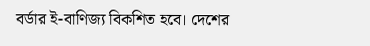বর্ডার ই-বাণিজ্য বিকশিত হবে। দেশের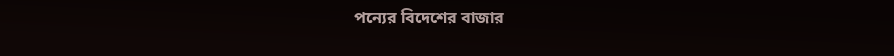পন্যের বিদেশের বাজার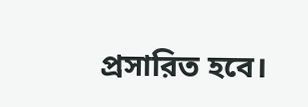প্রসারিত হবে।